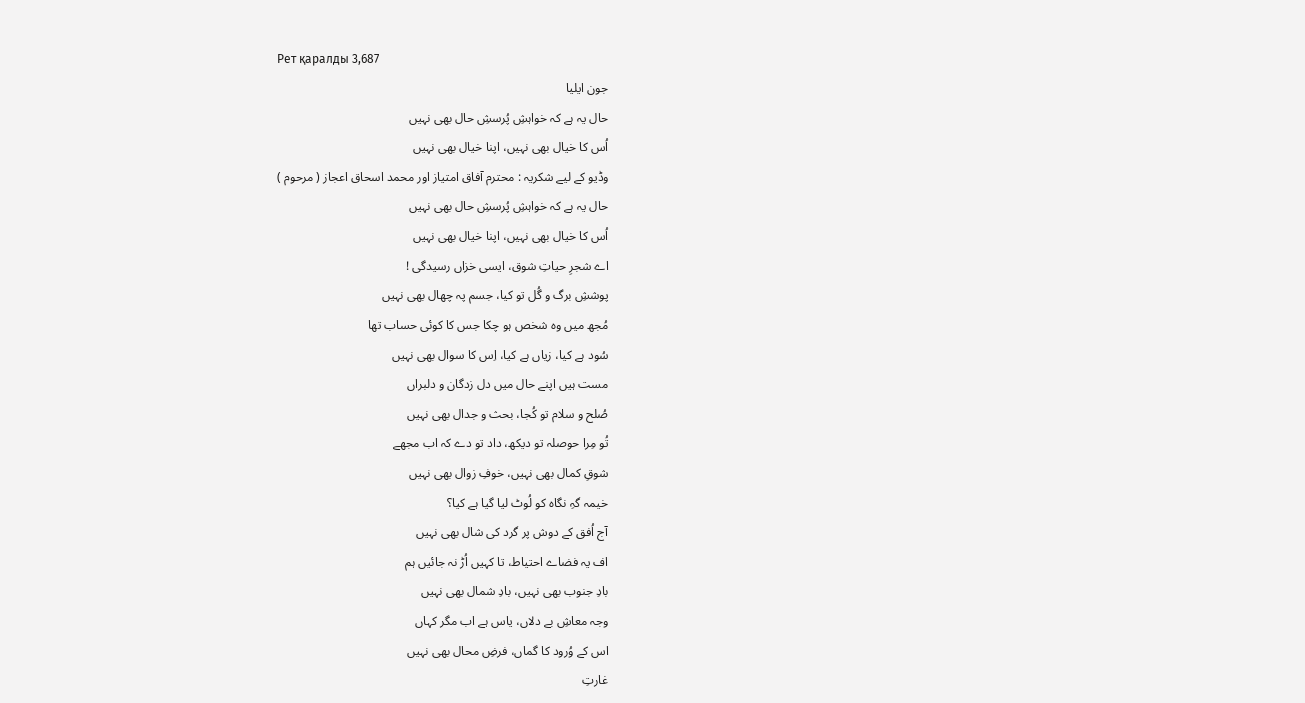Рет қаралды 3,687
جون ایلیا
حال یہ ہے کہ خواہشِ پُرسشِ حال بھی نہیں
اُس کا خیال بھی نہیں، اپنا خیال بھی نہیں
وڈیو کے لیے شکریہ : محترم آفاق امتیاز اور محمد اسحاق اعجاز ( مرحوم )
حال یہ ہے کہ خواہشِ پُرسشِ حال بھی نہیں
اُس کا خیال بھی نہیں، اپنا خیال بھی نہیں
اے شجرِ حیاتِ شوق، ایسی خزاں رسیدگی !
پوششِ برگ و گُل تو کیا، جسم پہ چھال بھی نہیں
مُجھ میں وہ شخص ہو چکا جس کا کوئی حساب تھا
سُود ہے کیا، زیاں ہے کیا، اِس کا سوال بھی نہیں
مست ہیں اپنے حال میں دل زدگان و دلبراں
صُلح و سلام تو کُجا، بحث و جدال بھی نہیں
تُو مِرا حوصلہ تو دیکھ، داد تو دے کہ اب مجھے
شوقِ کمال بھی نہیں، خوفِ زوال بھی نہیں
خیمہ گہِ نگاہ کو لُوٹ لیا گیا ہے کیا؟
آج اُفق کے دوش پر گرد کی شال بھی نہیں
اف یہ فضاے احتیاط، تا کہیں اُڑ نہ جائیں ہم
بادِ جنوب بھی نہیں، بادِ شمال بھی نہیں
وجہ معاشِ بے دلاں، یاس ہے اب مگر کہاں
اس کے وُرود کا گماں، فرضِ محال بھی نہیں
غارتِ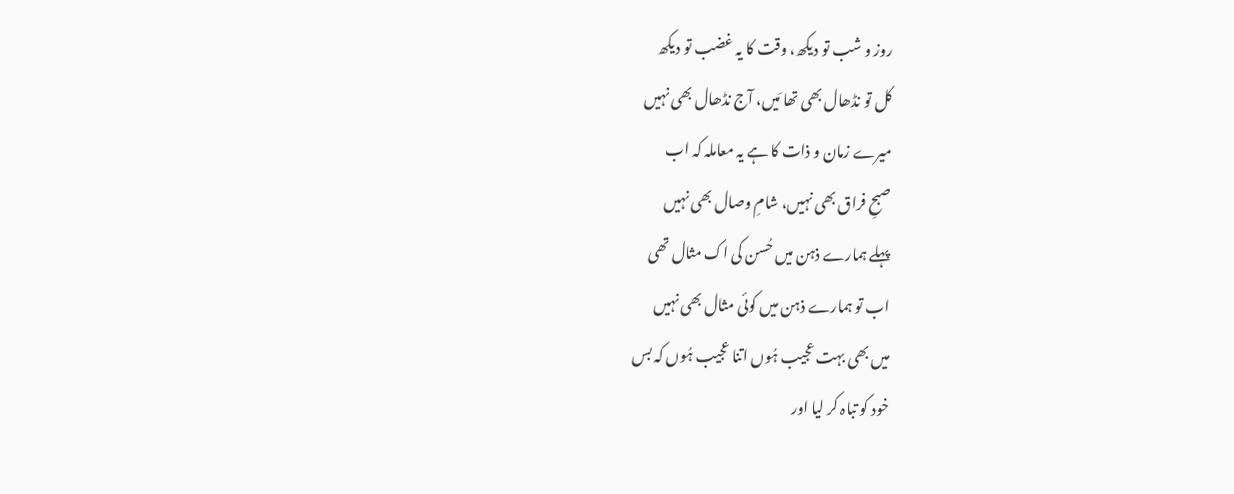روز و شب تو دیکھ، وقت کا یہ غضب تو دیکھ
کل تو نڈھال بھی تھا مَیں، آج نڈھال بھی نہیں
میرے زمان و ذات کا ہے یہ معاملہ کہ اب
صبحِ فراق بھی نہیں، شامِ وصال بھی نہیں
پہلے ہمارے ذہن میں حُسن کی اک مثال تھی
اب تو ہمارے ذہن میں کوئی مثال بھی نہیں
میں بھی بہت عجیب ہُوں اتنا عجیب ہُوں کہ بس
خود کو تباہ کر لیا اور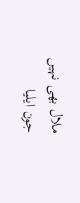ملال بھی نہیں
جون ایلیا